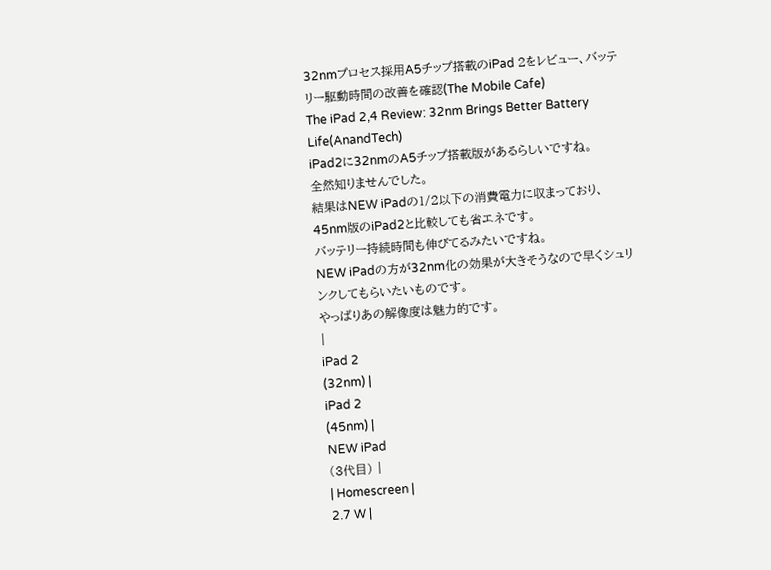32nmプロセス採用A5チップ搭載のiPad 2をレビュー、バッテリー駆動時間の改善を確認(The Mobile Cafe)
The iPad 2,4 Review: 32nm Brings Better Battery Life(AnandTech)
iPad2に32nmのA5チップ搭載版があるらしいですね。
全然知りませんでした。
結果はNEW iPadの1/2以下の消費電力に収まっており、45nm版のiPad2と比較しても省エネです。
バッテリー持続時間も伸びてるみたいですね。
NEW iPadの方が32nm化の効果が大きそうなので早くシュリンクしてもらいたいものです。
やっぱりあの解像度は魅力的です。
|
iPad 2
(32nm) |
iPad 2
(45nm) |
NEW iPad
(3代目) |
| Homescreen |
2.7 W |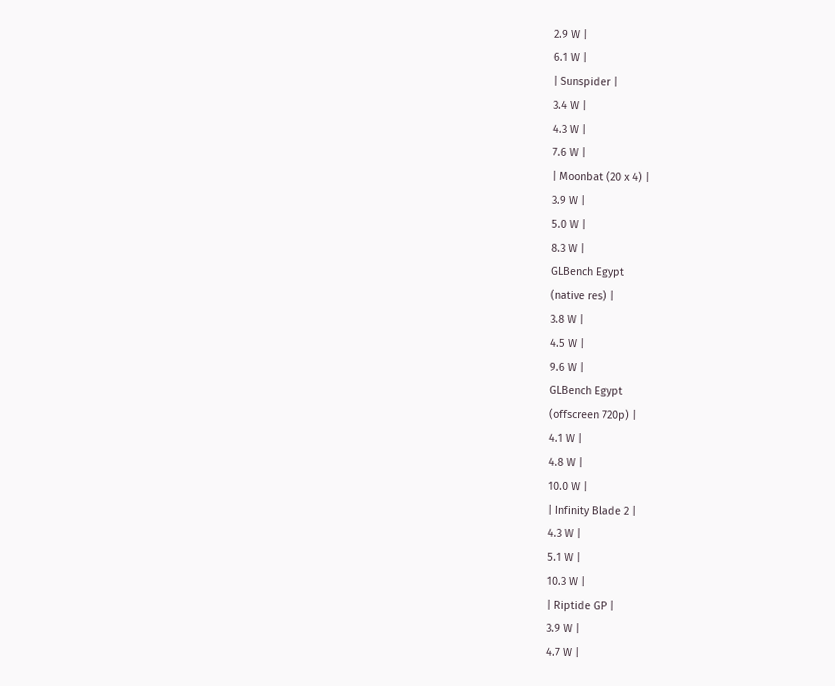2.9 W |
6.1 W |
| Sunspider |
3.4 W |
4.3 W |
7.6 W |
| Moonbat (20 x 4) |
3.9 W |
5.0 W |
8.3 W |
GLBench Egypt
(native res) |
3.8 W |
4.5 W |
9.6 W |
GLBench Egypt
(offscreen 720p) |
4.1 W |
4.8 W |
10.0 W |
| Infinity Blade 2 |
4.3 W |
5.1 W |
10.3 W |
| Riptide GP |
3.9 W |
4.7 W |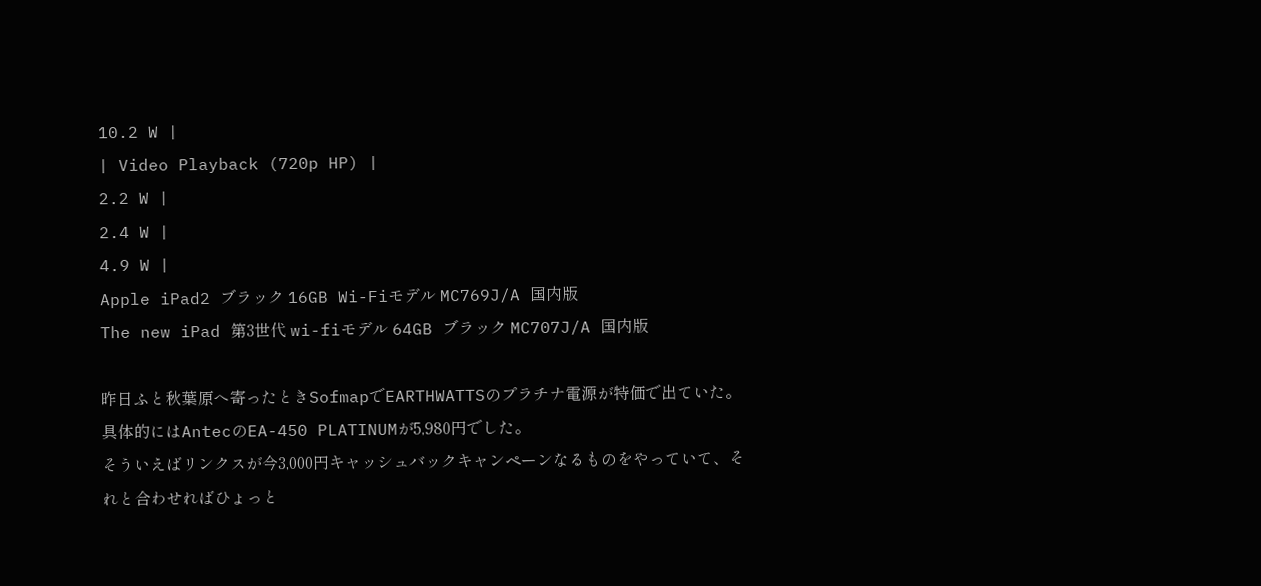10.2 W |
| Video Playback (720p HP) |
2.2 W |
2.4 W |
4.9 W |
Apple iPad2 ブラック 16GB Wi-Fiモデル MC769J/A 国内版
The new iPad 第3世代 wi-fiモデル 64GB ブラック MC707J/A 国内版

昨日ふと秋葉原へ寄ったときSofmapでEARTHWATTSのプラチナ電源が特価で出ていた。
具体的にはAntecのEA-450 PLATINUMが5,980円でした。
そういえばリンクスが今3,000円キャッシュバックキャンペーンなるものをやっていて、それと合わせればひょっと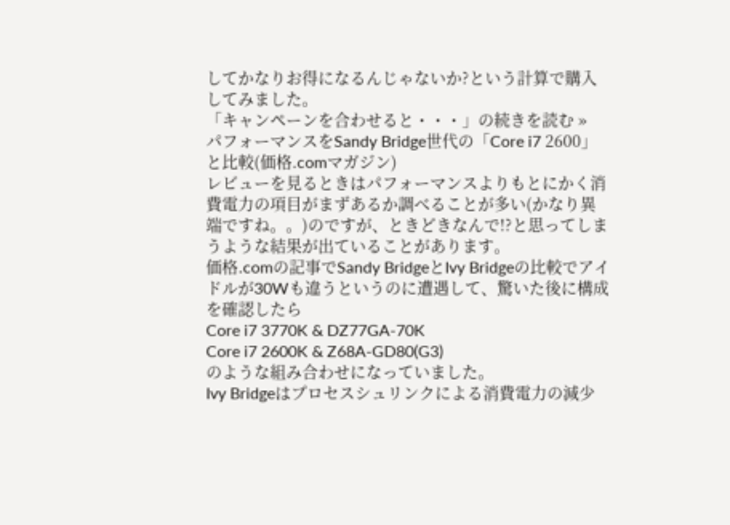してかなりお得になるんじゃないか?という計算で購入してみました。
「キャンペーンを合わせると・・・」の続きを読む »
パフォーマンスをSandy Bridge世代の「Core i7 2600」と比較(価格.comマガジン)
レビューを見るときはパフォーマンスよりもとにかく消費電力の項目がまずあるか調べることが多い(かなり異端ですね。。)のですが、ときどきなんで!?と思ってしまうような結果が出ていることがあります。
価格.comの記事でSandy BridgeとIvy Bridgeの比較でアイドルが30Wも違うというのに遭遇して、驚いた後に構成を確認したら
Core i7 3770K & DZ77GA-70K
Core i7 2600K & Z68A-GD80(G3)
のような組み合わせになっていました。
Ivy Bridgeはプロセスシュリンクによる消費電力の減少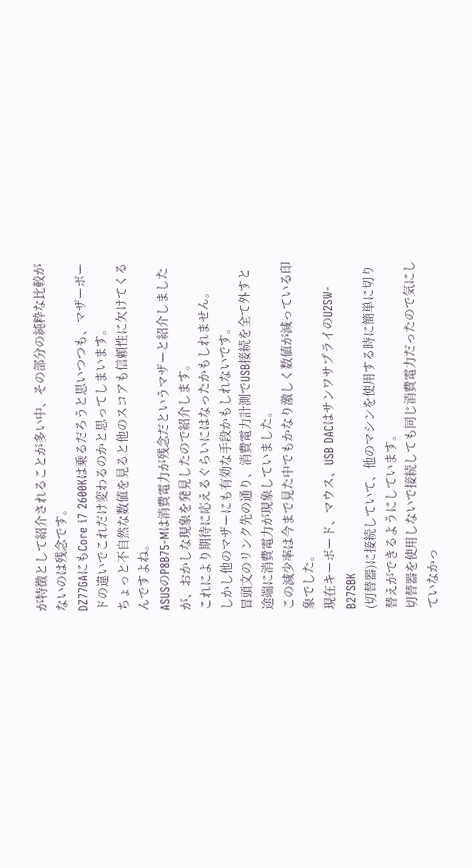が特徴として紹介されることが多い中、その部分の純粋な比較がないのは残念です。
DZ77GAにもCore i7 2600Kは乗るだろうと思いつつも、マザーボードの違いでこれだけ変わるのかと思ってしまいます。
ちょっと不自然な数値を見ると他のスコアも信頼性に欠けてくるんですよね。
ASUSのP8B75-Mは消費電力が残念だというマザーと紹介しましたが、おかしな現象を発見したので紹介します。
これにより期待に応えるぐらいにはなったかもしれません。
しかし他のマザーにも有効な手段かもしれないです。
冒頭文のリンク先の通り、消費電力計測でUSB接続を全て外すと途端に消費電力が現象していました。
この減少率は今まで見た中でもかなり激しく数値が減っている印象でした。
現在キーボード、マウス、USB DACはサンワサプライのU2SW-B27SBK
(切替器)に接続していて、他のマシンを使用する時に簡単に切り替えができるようにしています。
切替器を使用しないで接続しても同じ消費電力だったので気にしていなかっ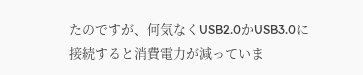たのですが、何気なくUSB2.0かUSB3.0に接続すると消費電力が減っていま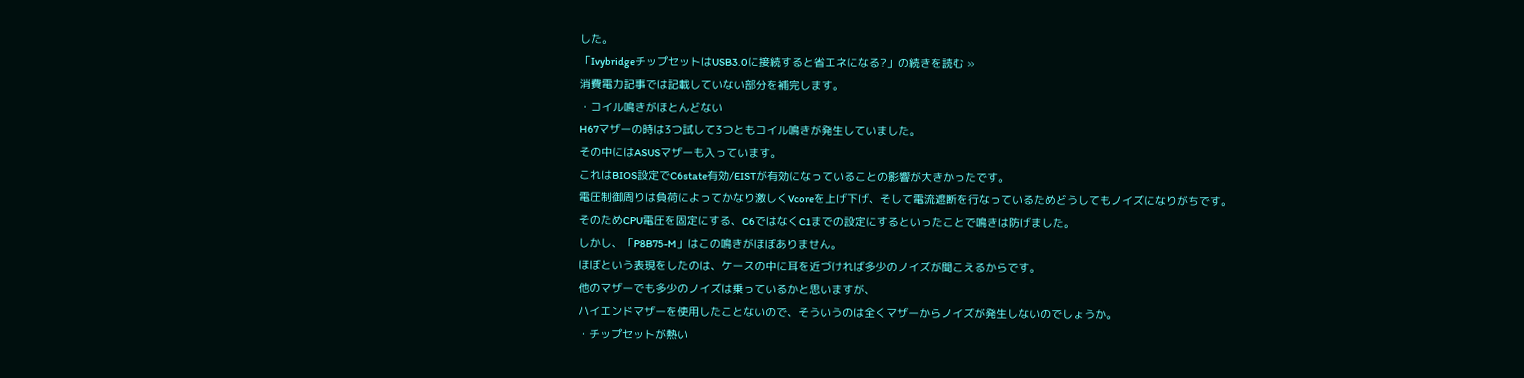した。
「IvybridgeチップセットはUSB3.0に接続すると省エネになる?」の続きを読む »
消費電力記事では記載していない部分を補完します。
・コイル鳴きがほとんどない
H67マザーの時は3つ試して3つともコイル鳴きが発生していました。
その中にはASUSマザーも入っています。
これはBIOS設定でC6state有効/EISTが有効になっていることの影響が大きかったです。
電圧制御周りは負荷によってかなり激しくVcoreを上げ下げ、そして電流遮断を行なっているためどうしてもノイズになりがちです。
そのためCPU電圧を固定にする、C6ではなくC1までの設定にするといったことで鳴きは防げました。
しかし、「P8B75-M」はこの鳴きがほぼありません。
ほぼという表現をしたのは、ケースの中に耳を近づければ多少のノイズが聞こえるからです。
他のマザーでも多少のノイズは乗っているかと思いますが、
ハイエンドマザーを使用したことないので、そういうのは全くマザーからノイズが発生しないのでしょうか。
・チップセットが熱い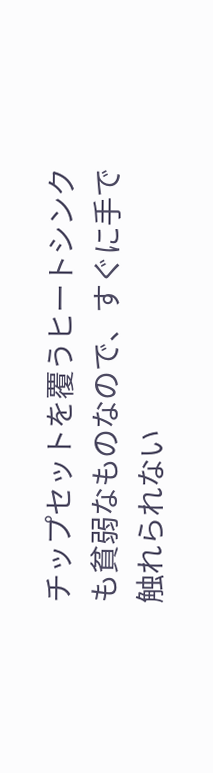チップセットを覆うヒートシンクも貧弱なものなので、すぐに手で触れられない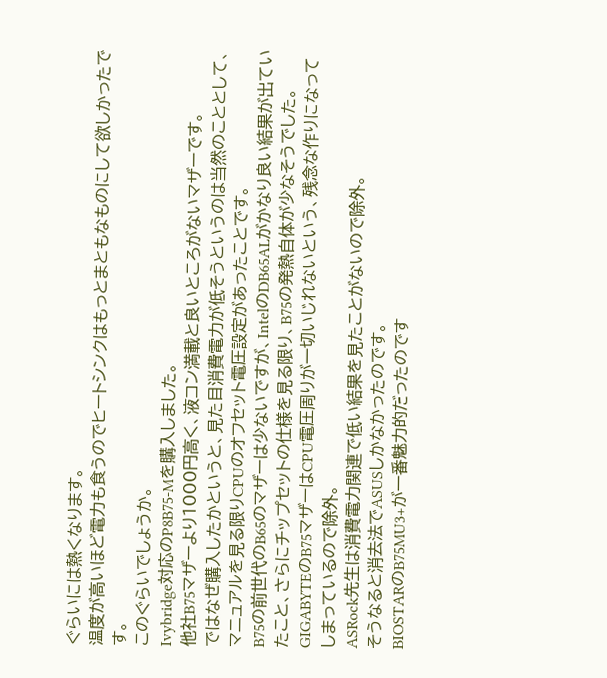ぐらいには熱くなります。
温度が高いほど電力も食うのでヒートシンクはもっとまともなものにして欲しかったです。
このぐらいでしょうか。
Ivybridge対応のP8B75-Mを購入しました。
他社B75マザーより1000円高く、液コン満載と良いところがないマザーです。
ではなぜ購入したかというと、見た目消費電力が低そうというのは当然のこととして、マニュアルを見る限りCPUのオフセット電圧設定があったことです。
B75の前世代のB65のマザーは少ないですが、IntelのDB65ALがかなり良い結果が出ていたこと、さらにチップセットの仕様を見る限り、B75の発熱自体が少なそうでした。
GIGABYTEのB75マザーはCPU電圧周りが一切いじれないという、残念な作りになってしまっているので除外。
ASRock先生は消費電力関連で低い結果を見たことがないので除外。
そうなると消去法でASUSしかなかったのです。
BIOSTARのB75MU3+が一番魅力的だったのです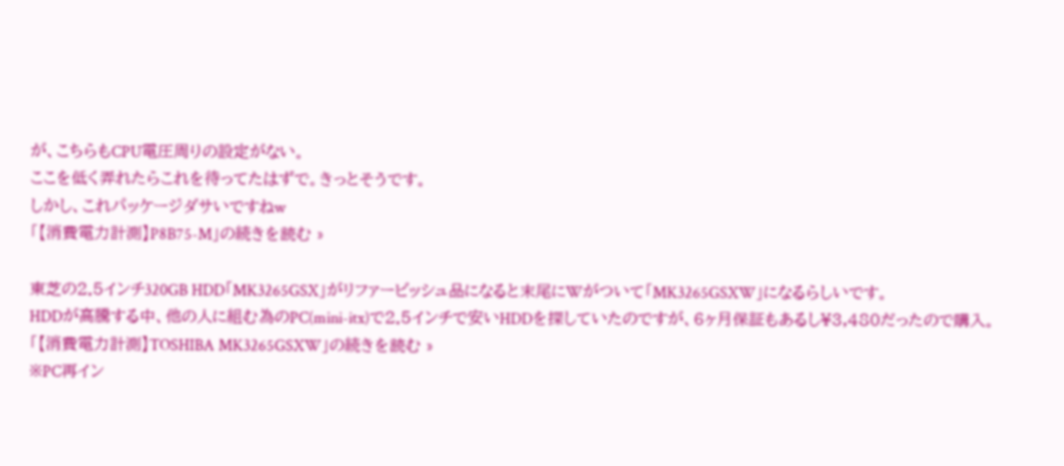が、こちらもCPU電圧周りの設定がない。
ここを低く弄れたらこれを待ってたはずで。きっとそうです。
しかし、これパッケージダサいですねw
「【消費電力計測】P8B75-M」の続きを読む »

東芝の2.5インチ320GB HDD「MK3265GSX」がリファービッシュ品になると末尾にWがついて「MK3265GSXW」になるらしいです。
HDDが高騰する中、他の人に組む為のPC(mini-itx)で2.5インチで安いHDDを探していたのですが、6ヶ月保証もあるし¥3,480だったので購入。
「【消費電力計測】TOSHIBA MK3265GSXW」の続きを読む »
※PC再イン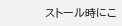ストール時にこ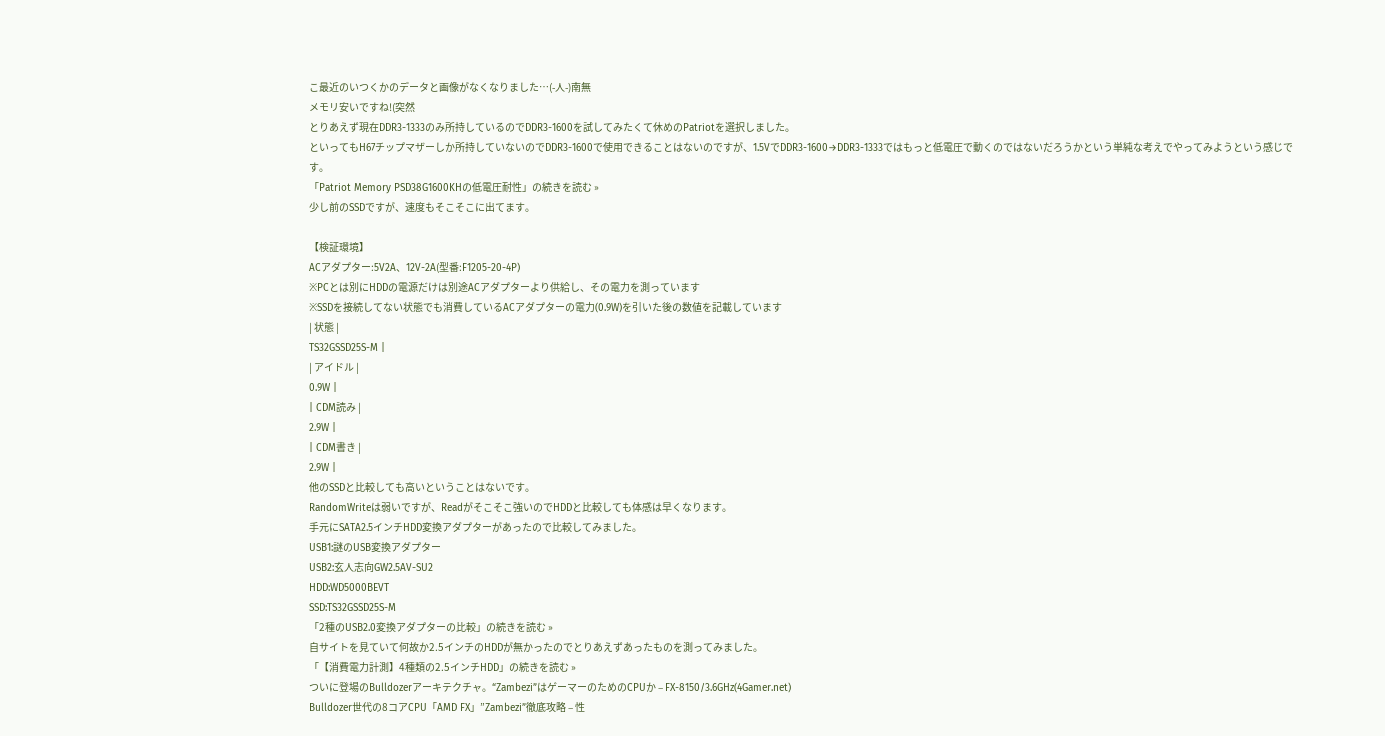こ最近のいつくかのデータと画像がなくなりました…(-人-)南無
メモリ安いですね!(突然
とりあえず現在DDR3-1333のみ所持しているのでDDR3-1600を試してみたくて休めのPatriotを選択しました。
といってもH67チップマザーしか所持していないのでDDR3-1600で使用できることはないのですが、1.5VでDDR3-1600→DDR3-1333ではもっと低電圧で動くのではないだろうかという単純な考えでやってみようという感じです。
「Patriot Memory PSD38G1600KHの低電圧耐性」の続きを読む »
少し前のSSDですが、速度もそこそこに出てます。

【検証環境】
ACアダプター:5V2A、12V-2A(型番:F1205-20-4P)
※PCとは別にHDDの電源だけは別途ACアダプターより供給し、その電力を測っています
※SSDを接続してない状態でも消費しているACアダプターの電力(0.9W)を引いた後の数値を記載しています
| 状態 |
TS32GSSD25S-M |
| アイドル |
0.9W |
| CDM読み |
2.9W |
| CDM書き |
2.9W |
他のSSDと比較しても高いということはないです。
RandomWriteは弱いですが、Readがそこそこ強いのでHDDと比較しても体感は早くなります。
手元にSATA2.5インチHDD変換アダプターがあったので比較してみました。
USB1:謎のUSB変換アダプター
USB2:玄人志向GW2.5AV-SU2
HDD:WD5000BEVT
SSD:TS32GSSD25S-M
「2種のUSB2.0変換アダプターの比較」の続きを読む »
自サイトを見ていて何故か2.5インチのHDDが無かったのでとりあえずあったものを測ってみました。
「【消費電力計測】4種類の2.5インチHDD」の続きを読む »
ついに登場のBulldozerアーキテクチャ。“Zambezi”はゲーマーのためのCPUか – FX-8150/3.6GHz(4Gamer.net)
Bulldozer世代の8コアCPU「AMD FX」”Zambezi”徹底攻略 – 性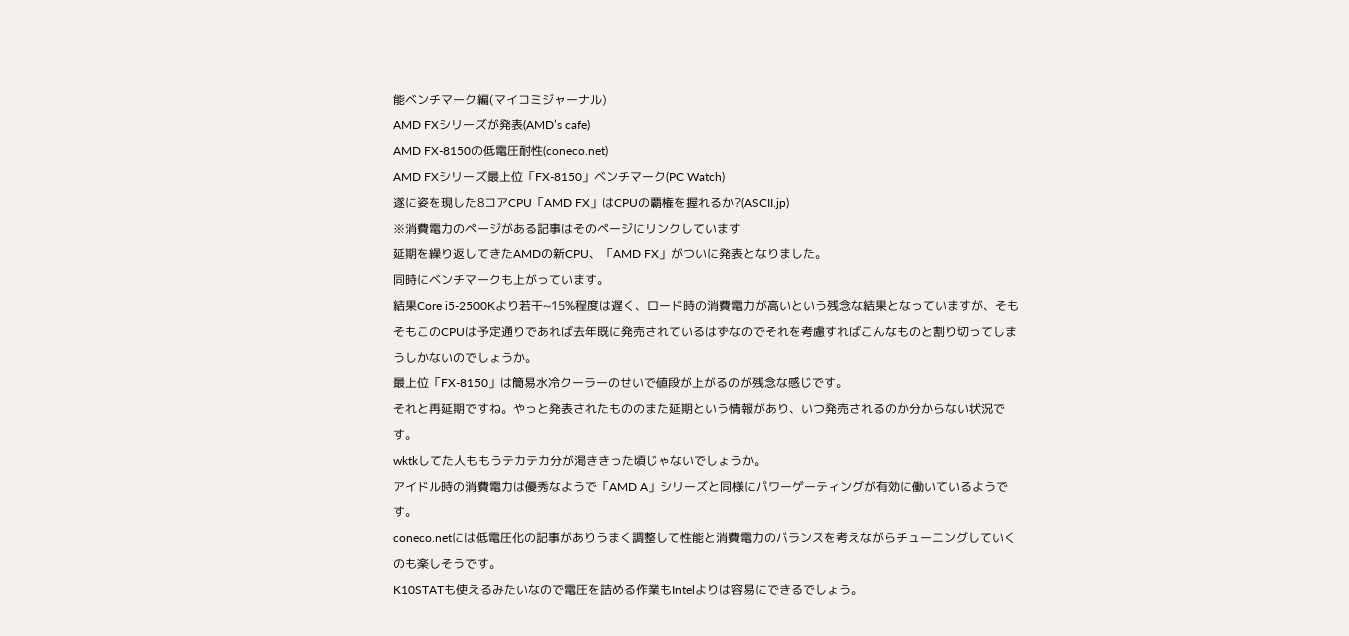能ベンチマーク編(マイコミジャーナル)
AMD FXシリーズが発表(AMD’s cafe)
AMD FX-8150の低電圧耐性(coneco.net)
AMD FXシリーズ最上位「FX-8150」ベンチマーク(PC Watch)
遂に姿を現した8コアCPU「AMD FX」はCPUの覇権を握れるか?(ASCII.jp)
※消費電力のページがある記事はそのページにリンクしています
延期を繰り返してきたAMDの新CPU、「AMD FX」がついに発表となりました。
同時にベンチマークも上がっています。
結果Core i5-2500Kより若干~15%程度は遅く、ロード時の消費電力が高いという残念な結果となっていますが、そもそもこのCPUは予定通りであれば去年既に発売されているはずなのでそれを考慮すればこんなものと割り切ってしまうしかないのでしょうか。
最上位「FX-8150」は簡易水冷クーラーのせいで値段が上がるのが残念な感じです。
それと再延期ですね。やっと発表されたもののまた延期という情報があり、いつ発売されるのか分からない状況です。
wktkしてた人ももうテカテカ分が渇ききった頃じゃないでしょうか。
アイドル時の消費電力は優秀なようで「AMD A」シリーズと同様にパワーゲーティングが有効に働いているようです。
coneco.netには低電圧化の記事がありうまく調整して性能と消費電力のバランスを考えながらチューニングしていくのも楽しそうです。
K10STATも使えるみたいなので電圧を詰める作業もIntelよりは容易にできるでしょう。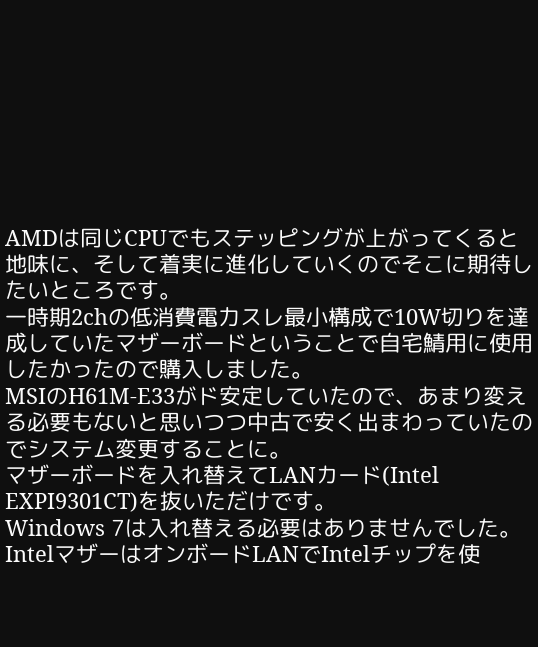AMDは同じCPUでもステッピングが上がってくると地味に、そして着実に進化していくのでそこに期待したいところです。
一時期2chの低消費電力スレ最小構成で10W切りを達成していたマザーボードということで自宅鯖用に使用したかったので購入しました。
MSIのH61M-E33がド安定していたので、あまり変える必要もないと思いつつ中古で安く出まわっていたのでシステム変更することに。
マザーボードを入れ替えてLANカード(Intel EXPI9301CT)を抜いただけです。
Windows 7は入れ替える必要はありませんでした。
IntelマザーはオンボードLANでIntelチップを使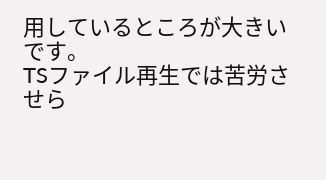用しているところが大きいです。
TSファイル再生では苦労させら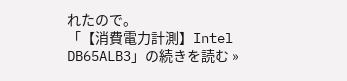れたので。
「【消費電力計測】Intel DB65ALB3」の続きを読む »